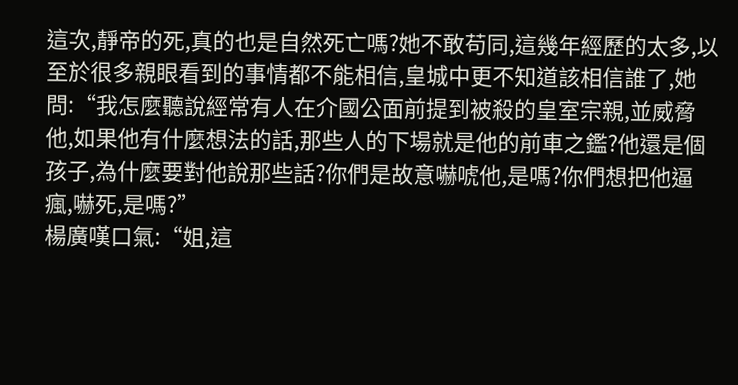這次,靜帝的死,真的也是自然死亡嗎?她不敢苟同,這幾年經歷的太多,以至於很多親眼看到的事情都不能相信,皇城中更不知道該相信誰了,她問:“我怎麼聽說經常有人在介國公面前提到被殺的皇室宗親,並威脅他,如果他有什麼想法的話,那些人的下場就是他的前車之鑑?他還是個孩子,為什麼要對他說那些話?你們是故意嚇唬他,是嗎?你們想把他逼瘋,嚇死,是嗎?”
楊廣嘆口氣:“姐,這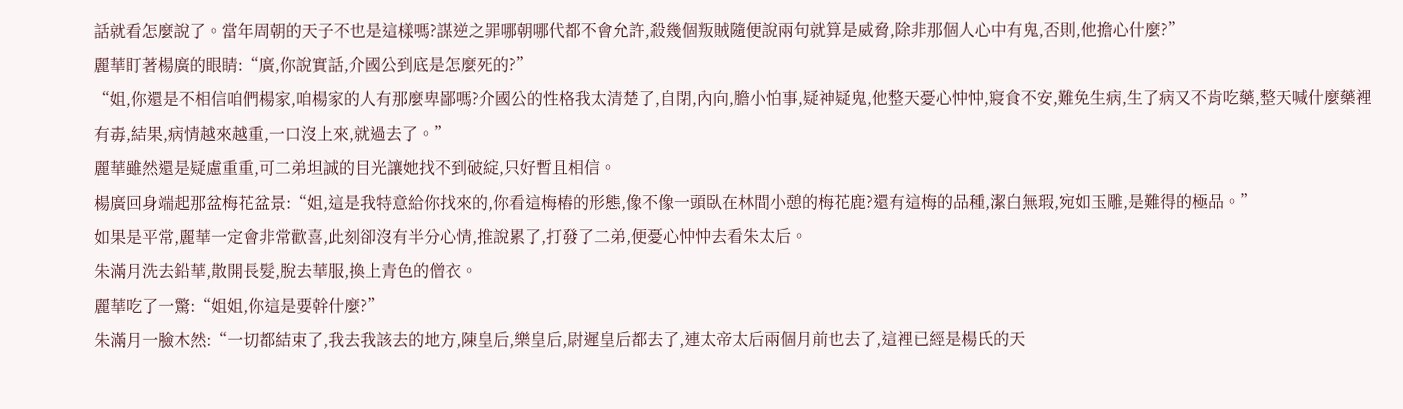話就看怎麼說了。當年周朝的天子不也是這樣嗎?謀逆之罪哪朝哪代都不會允許,殺幾個叛賊隨便說兩句就算是威脅,除非那個人心中有鬼,否則,他擔心什麼?”
麗華盯著楊廣的眼睛:“廣,你說實話,介國公到底是怎麼死的?”
“姐,你還是不相信咱們楊家,咱楊家的人有那麼卑鄙嗎?介國公的性格我太清楚了,自閉,內向,膽小怕事,疑神疑鬼,他整天憂心忡忡,寢食不安,難免生病,生了病又不肯吃藥,整天喊什麼藥裡有毒,結果,病情越來越重,一口沒上來,就過去了。”
麗華雖然還是疑慮重重,可二弟坦誠的目光讓她找不到破綻,只好暫且相信。
楊廣回身端起那盆梅花盆景:“姐,這是我特意給你找來的,你看這梅樁的形態,像不像一頭臥在林間小憩的梅花鹿?還有這梅的品種,潔白無瑕,宛如玉雕,是難得的極品。”
如果是平常,麗華一定會非常歡喜,此刻卻沒有半分心情,推說累了,打發了二弟,便憂心忡忡去看朱太后。
朱滿月洗去鉛華,散開長髮,脫去華服,換上青色的僧衣。
麗華吃了一驚:“姐姐,你這是要幹什麼?”
朱滿月一臉木然:“一切都結束了,我去我該去的地方,陳皇后,樂皇后,尉遲皇后都去了,連太帝太后兩個月前也去了,這裡已經是楊氏的天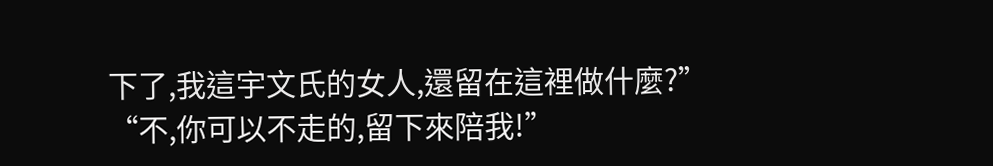下了,我這宇文氏的女人,還留在這裡做什麼?”
“不,你可以不走的,留下來陪我!”